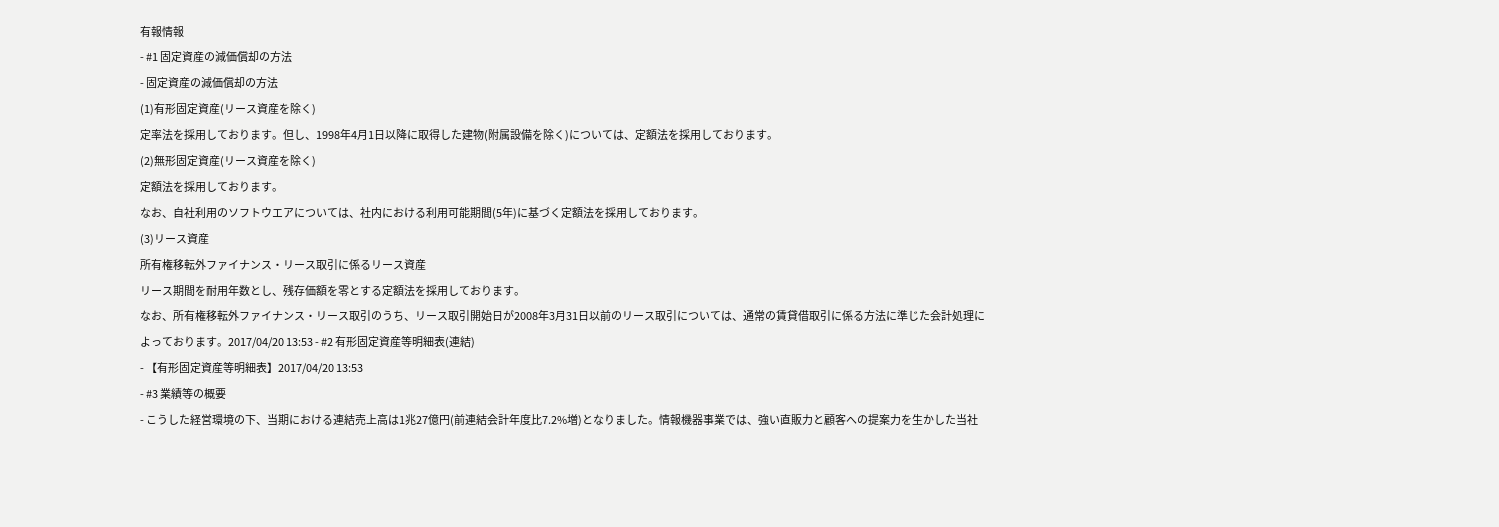有報情報
- #1 固定資産の減価償却の方法
- 固定資産の減価償却の方法
(1)有形固定資産(リース資産を除く)
定率法を採用しております。但し、1998年4月1日以降に取得した建物(附属設備を除く)については、定額法を採用しております。
(2)無形固定資産(リース資産を除く)
定額法を採用しております。
なお、自社利用のソフトウエアについては、社内における利用可能期間(5年)に基づく定額法を採用しております。
(3)リース資産
所有権移転外ファイナンス・リース取引に係るリース資産
リース期間を耐用年数とし、残存価額を零とする定額法を採用しております。
なお、所有権移転外ファイナンス・リース取引のうち、リース取引開始日が2008年3月31日以前のリース取引については、通常の賃貸借取引に係る方法に準じた会計処理によっております。2017/04/20 13:53 - #2 有形固定資産等明細表(連結)
- 【有形固定資産等明細表】2017/04/20 13:53
- #3 業績等の概要
- こうした経営環境の下、当期における連結売上高は1兆27億円(前連結会計年度比7.2%増)となりました。情報機器事業では、強い直販力と顧客への提案力を生かした当社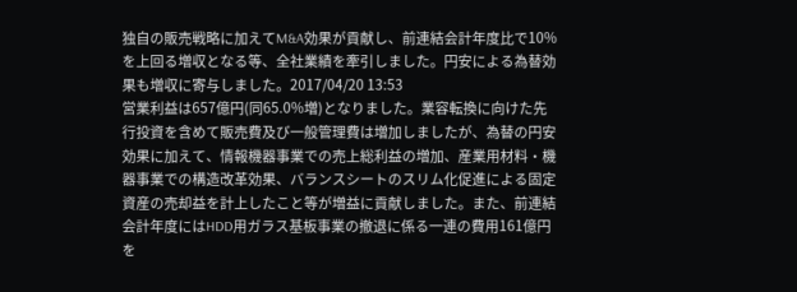独自の販売戦略に加えてM&A効果が貢献し、前連結会計年度比で10%を上回る増収となる等、全社業績を牽引しました。円安による為替効果も増収に寄与しました。2017/04/20 13:53
営業利益は657億円(同65.0%増)となりました。業容転換に向けた先行投資を含めて販売費及び一般管理費は増加しましたが、為替の円安効果に加えて、情報機器事業での売上総利益の増加、産業用材料・機器事業での構造改革効果、バランスシートのスリム化促進による固定資産の売却益を計上したこと等が増益に貢献しました。また、前連結会計年度にはHDD用ガラス基板事業の撤退に係る一連の費用161億円を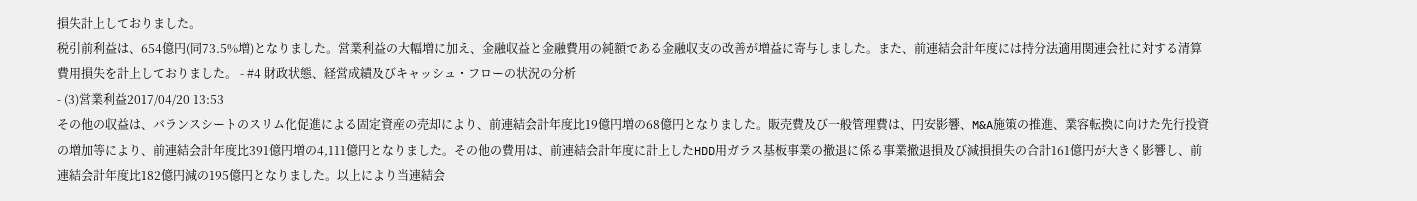損失計上しておりました。
税引前利益は、654億円(同73.5%増)となりました。営業利益の大幅増に加え、金融収益と金融費用の純額である金融収支の改善が増益に寄与しました。また、前連結会計年度には持分法適用関連会社に対する清算費用損失を計上しておりました。 - #4 財政状態、経営成績及びキャッシュ・フローの状況の分析
- (3)営業利益2017/04/20 13:53
その他の収益は、バランスシートのスリム化促進による固定資産の売却により、前連結会計年度比19億円増の68億円となりました。販売費及び一般管理費は、円安影響、M&A施策の推進、業容転換に向けた先行投資の増加等により、前連結会計年度比391億円増の4,111億円となりました。その他の費用は、前連結会計年度に計上したHDD用ガラス基板事業の撤退に係る事業撤退損及び減損損失の合計161億円が大きく影響し、前連結会計年度比182億円減の195億円となりました。以上により当連結会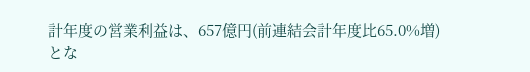計年度の営業利益は、657億円(前連結会計年度比65.0%増)とな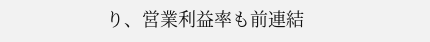り、営業利益率も前連結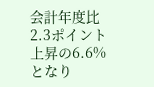会計年度比2.3ポイント上昇の6.6%となり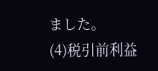ました。
(4)税引前利益